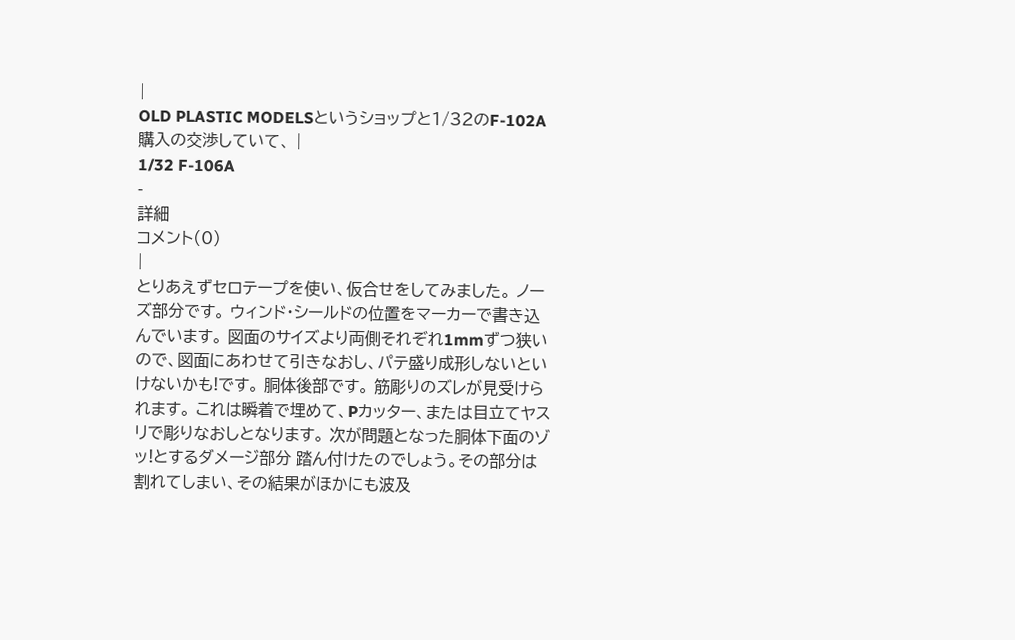|
OLD PLASTIC MODELSというショップと1/32のF-102A購入の交渉していて、 |
1/32 F-106A
-
詳細
コメント(0)
|
とりあえずセロテープを使い、仮合せをしてみました。 ノーズ部分です。 ウィンド・シールドの位置をマーカーで書き込んでいます。 図面のサイズより両側それぞれ1mmずつ狭いので、図面にあわせて引きなおし、パテ盛り成形しないといけないかも!です。 胴体後部です。 筋彫りのズレが見受けられます。 これは瞬着で埋めて、Pカッター、または目立てヤスリで彫りなおしとなります。 次が問題となった胴体下面のゾッ!とするダメージ部分 踏ん付けたのでしょう。その部分は割れてしまい、その結果がほかにも波及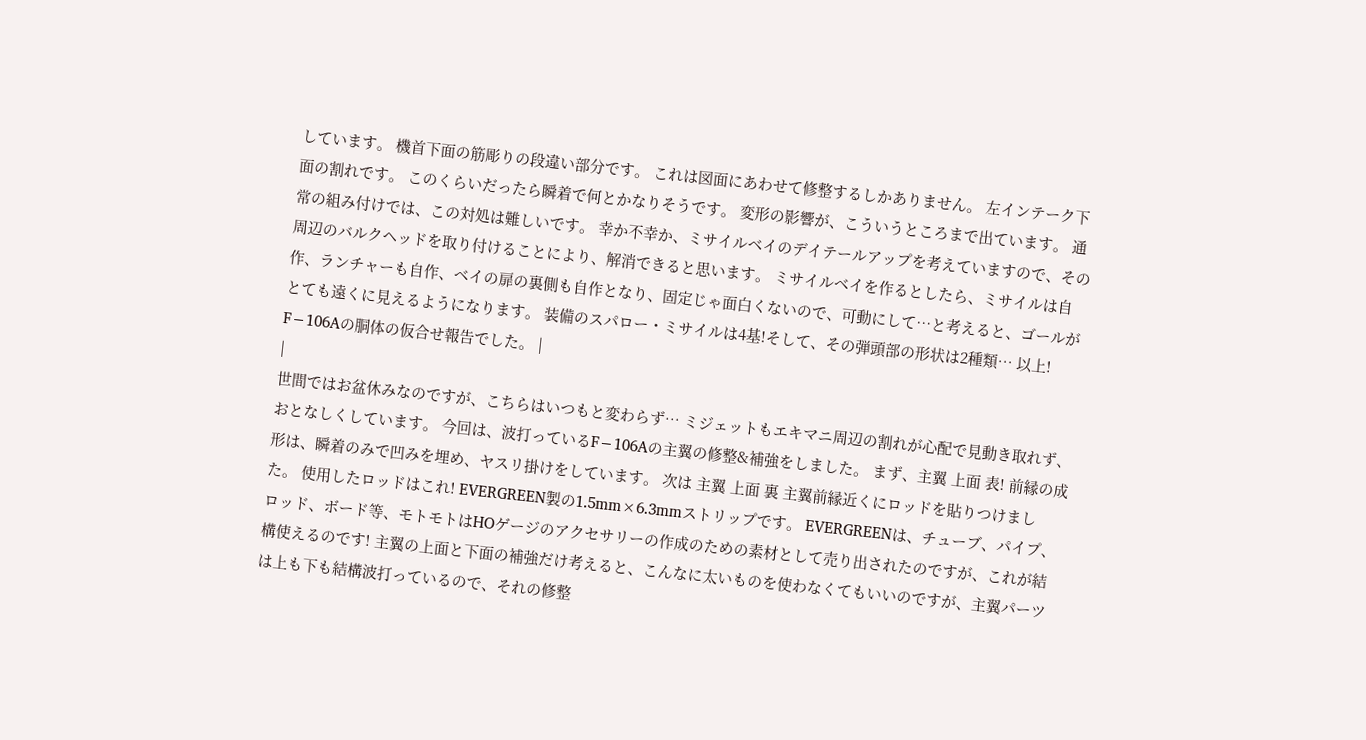しています。 機首下面の筋彫りの段違い部分です。 これは図面にあわせて修整するしかありません。 左インテーク下面の割れです。 このくらいだったら瞬着で何とかなりそうです。 変形の影響が、こういうところまで出ています。 通常の組み付けでは、この対処は難しいです。 幸か不幸か、ミサイルベイのデイテールアップを考えていますので、その周辺のバルクヘッドを取り付けることにより、解消できると思います。 ミサイルベイを作るとしたら、ミサイルは自作、ランチャーも自作、ベイの扉の裏側も自作となり、固定じゃ面白くないので、可動にして…と考えると、ゴールがとても遠くに見えるようになります。 装備のスパロー・ミサイルは4基!そして、その弾頭部の形状は2種類… 以上!
F−106Aの胴体の仮合せ報告でした。 |
|
世間ではお盆休みなのですが、こちらはいつもと変わらず… ミジェットもエキマニ周辺の割れが心配で見動き取れず、おとなしくしています。 今回は、波打っているF−106Aの主翼の修整&補強をしました。 まず、主翼 上面 表! 前縁の成形は、瞬着のみで凹みを埋め、ヤスリ掛けをしています。 次は 主翼 上面 裏 主翼前縁近くにロッドを貼りつけました。 使用したロッドはこれ! EVERGREEN製の1.5mm×6.3mmストリップです。 EVERGREENは、チューブ、パイプ、ロッド、ボード等、モトモトはHOゲージのアクセサリーの作成のための素材として売り出されたのですが、これが結構使えるのです! 主翼の上面と下面の補強だけ考えると、こんなに太いものを使わなくてもいいのですが、主翼パーツは上も下も結構波打っているので、それの修整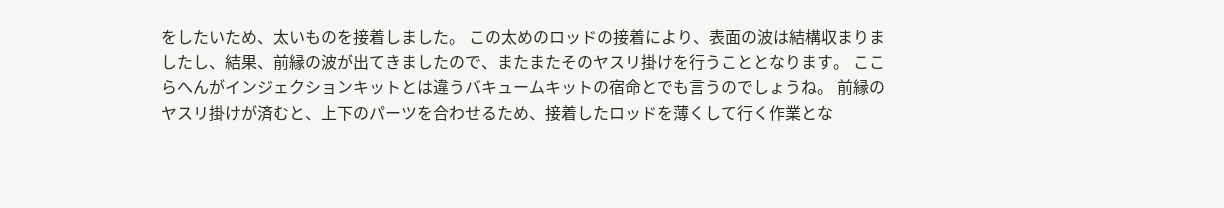をしたいため、太いものを接着しました。 この太めのロッドの接着により、表面の波は結構収まりましたし、結果、前縁の波が出てきましたので、またまたそのヤスリ掛けを行うこととなります。 ここらへんがインジェクションキットとは違うバキュームキットの宿命とでも言うのでしょうね。 前縁のヤスリ掛けが済むと、上下のパーツを合わせるため、接着したロッドを薄くして行く作業とな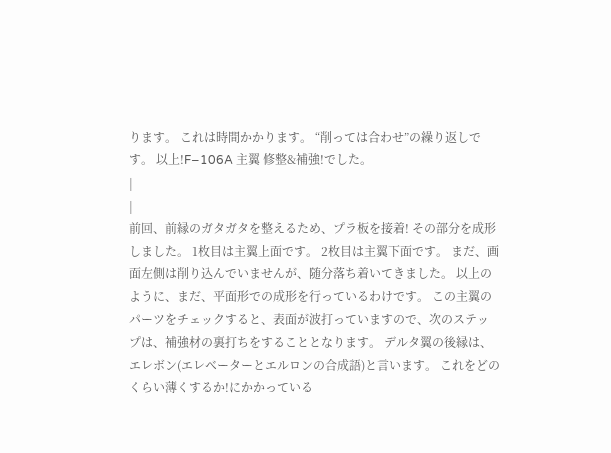ります。 これは時間かかります。 “削っては合わせ”の繰り返しです。 以上!F−106A 主翼 修整&補強!でした。
|
|
前回、前縁のガタガタを整えるため、プラ板を接着! その部分を成形しました。 1枚目は主翼上面です。 2枚目は主翼下面です。 まだ、画面左側は削り込んでいませんが、随分落ち着いてきました。 以上のように、まだ、平面形での成形を行っているわけです。 この主翼のパーツをチェックすると、表面が波打っていますので、次のステップは、補強材の裏打ちをすることとなります。 デルタ翼の後縁は、エレボン(エレベーターとエルロンの合成語)と言います。 これをどのくらい薄くするか!にかかっている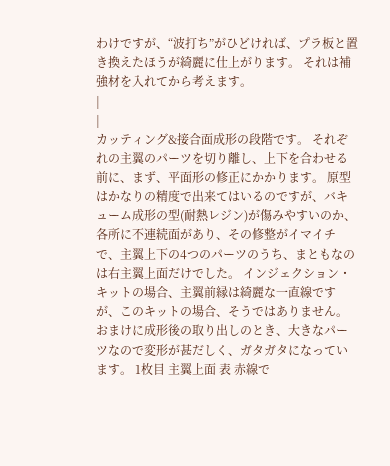わけですが、“波打ち”がひどければ、プラ板と置き換えたほうが綺麗に仕上がります。 それは補強材を入れてから考えます。
|
|
カッティング&接合面成形の段階です。 それぞれの主翼のパーツを切り離し、上下を合わせる前に、まず、平面形の修正にかかります。 原型はかなりの精度で出来てはいるのですが、バキューム成形の型(耐熱レジン)が傷みやすいのか、各所に不連続面があり、その修整がイマイチで、主翼上下の4つのパーツのうち、まともなのは右主翼上面だけでした。 インジェクション・キットの場合、主翼前縁は綺麗な一直線ですが、このキットの場合、そうではありません。 おまけに成形後の取り出しのとき、大きなパーツなので変形が甚だしく、ガタガタになっています。 1枚目 主翼上面 表 赤線で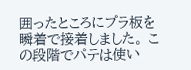囲ったところにプラ板を瞬着で接着しました。 この段階でパテは使い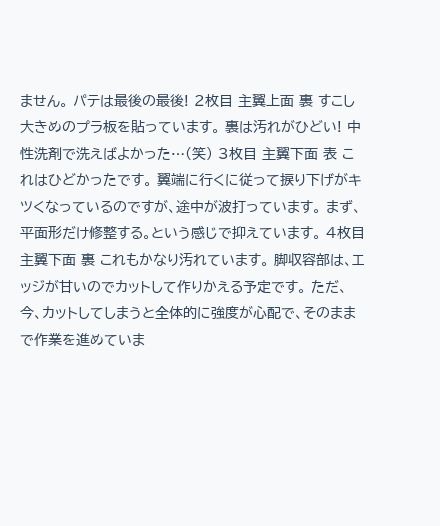ません。 パテは最後の最後! 2枚目 主翼上面 裏 すこし大きめのプラ板を貼っています。 裏は汚れがひどい! 中性洗剤で洗えばよかった…(笑) 3枚目 主翼下面 表 これはひどかったです。 翼端に行くに従って捩り下げがキツくなっているのですが、途中が波打っています。 まず、平面形だけ修整する。という感じで抑えています。 4枚目 主翼下面 裏 これもかなり汚れています。 脚収容部は、エッジが甘いのでカットして作りかえる予定です。 ただ、今、カットしてしまうと全体的に強度が心配で、そのままで作業を進めていま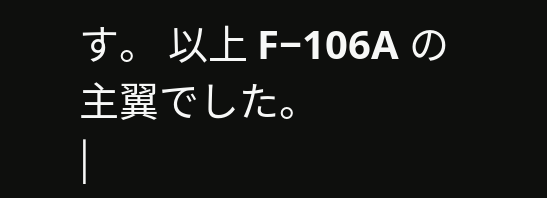す。 以上 F−106A の主翼でした。
|